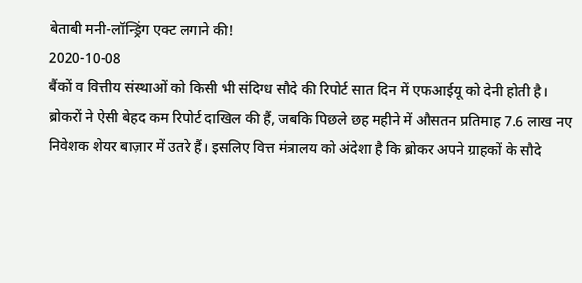बेताबी मनी-लॉन्ड्रिंग एक्ट लगाने की!
2020-10-08
बैंकों व वित्तीय संस्थाओं को किसी भी संदिग्ध सौदे की रिपोर्ट सात दिन में एफआईयू को देनी होती है। ब्रोकरों ने ऐसी बेहद कम रिपोर्ट दाखिल की हैं, जबकि पिछले छह महीने में औसतन प्रतिमाह 7.6 लाख नए निवेशक शेयर बाज़ार में उतरे हैं। इसलिए वित्त मंत्रालय को अंदेशा है कि ब्रोकर अपने ग्राहकों के सौदे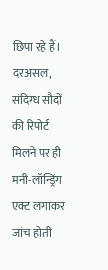छिपा रहे हैं। दरअसल, संदिग्ध सौदों की रिपोर्ट मिलने पर ही मनी-लॉन्ड्रिंग एक्ट लगाकर जांच होती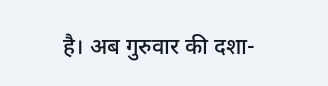है। अब गुरुवार की दशा-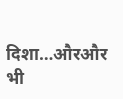दिशा…औरऔर भी